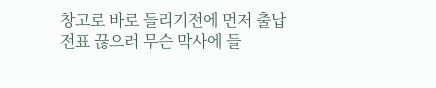창고로 바로 들리기전에 먼저 출납전표 끊으러 무슨 막사에 들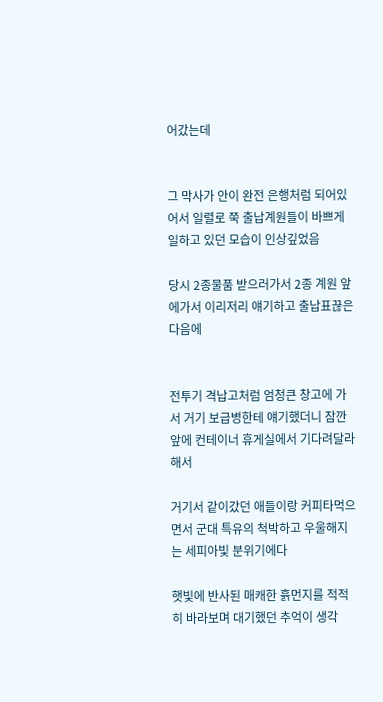어갔는데


그 막사가 안이 완전 은행처럼 되어있어서 일렬로 쭉 출납계원들이 바쁘게 일하고 있던 모습이 인상깊었음

당시 2종물품 받으러가서 2종 계원 앞에가서 이리저리 얘기하고 출납표끊은다음에


전투기 격납고처럼 엄청큰 창고에 가서 거기 보급병한테 얘기했더니 잠깐 앞에 컨테이너 휴게실에서 기다려달라해서

거기서 같이갔던 애들이랑 커피타먹으면서 군대 특유의 척박하고 우울해지는 세피아빛 분위기에다

햇빛에 반사된 매캐한 흙먼지를 적적히 바라보며 대기했던 추억이 생각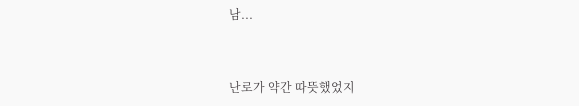남...


난로가 약간 따뜻했었지